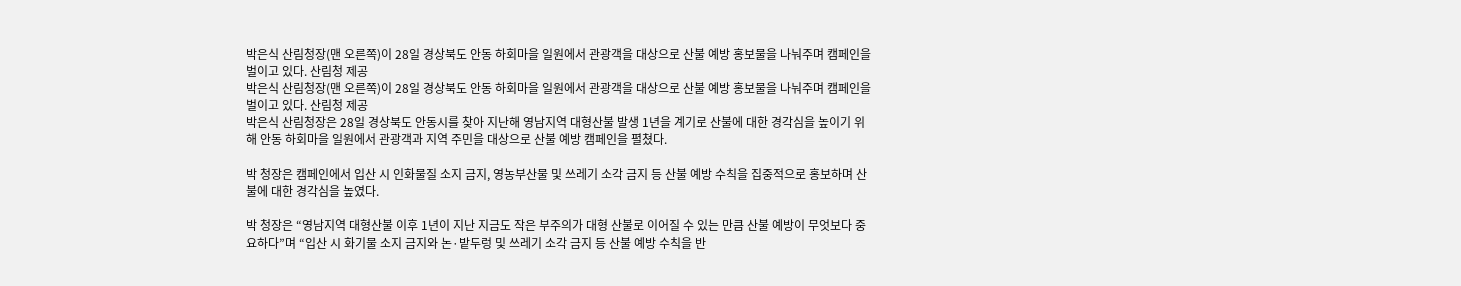박은식 산림청장(맨 오른쪽)이 28일 경상북도 안동 하회마을 일원에서 관광객을 대상으로 산불 예방 홍보물을 나눠주며 캠페인을 벌이고 있다. 산림청 제공
박은식 산림청장(맨 오른쪽)이 28일 경상북도 안동 하회마을 일원에서 관광객을 대상으로 산불 예방 홍보물을 나눠주며 캠페인을 벌이고 있다. 산림청 제공
박은식 산림청장은 28일 경상북도 안동시를 찾아 지난해 영남지역 대형산불 발생 1년을 계기로 산불에 대한 경각심을 높이기 위해 안동 하회마을 일원에서 관광객과 지역 주민을 대상으로 산불 예방 캠페인을 펼쳤다.

박 청장은 캠페인에서 입산 시 인화물질 소지 금지, 영농부산물 및 쓰레기 소각 금지 등 산불 예방 수칙을 집중적으로 홍보하며 산불에 대한 경각심을 높였다.

박 청장은 “영남지역 대형산불 이후 1년이 지난 지금도 작은 부주의가 대형 산불로 이어질 수 있는 만큼 산불 예방이 무엇보다 중요하다”며 “입산 시 화기물 소지 금지와 논·밭두렁 및 쓰레기 소각 금지 등 산불 예방 수칙을 반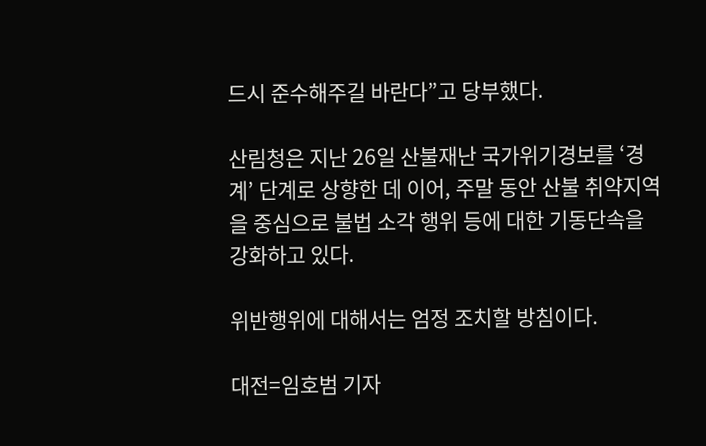드시 준수해주길 바란다”고 당부했다.

산림청은 지난 26일 산불재난 국가위기경보를 ‘경계’ 단계로 상향한 데 이어, 주말 동안 산불 취약지역을 중심으로 불법 소각 행위 등에 대한 기동단속을 강화하고 있다.

위반행위에 대해서는 엄정 조치할 방침이다.

대전=임호범 기자